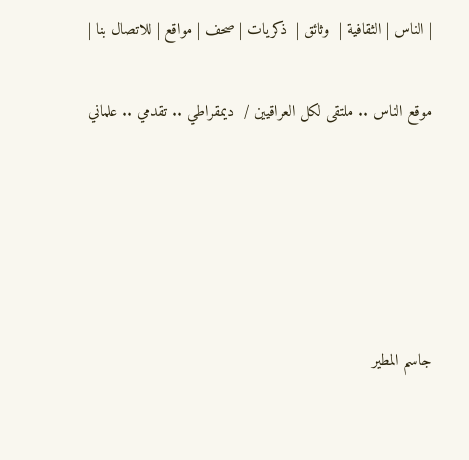| الناس | الثقافية |  وثائق |  ذكريات | صحف | مواقع | للاتصال بنا |

موقع الناس .. ملتقى لكل العراقيين /  ديمقراطي .. تقدمي .. علماني





جاسم المطير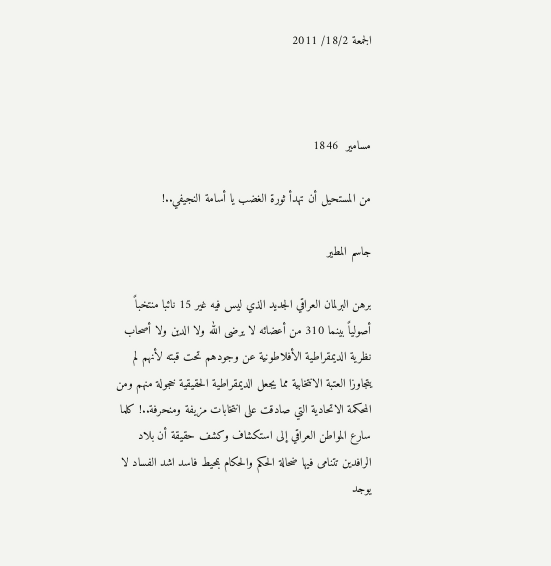الجمعة 18/2/ 2011



مسامير  1846

من المستحيل أن تهدأ ثورة الغضب يا أسامة النجيفي..!

جاسم المطير

برهن البرلمان العراقي الجديد الذي ليس فيه غير 15 نائبا منتخباً أصولياً بينما 310 من أعضائه لا يرضى الله ولا الدين ولا أصحاب نظرية الديمقراطية الأفلاطونية عن وجودهم تحت قبته لأنهم لم يتجاوزا العتبة الانتخابية مما يجعل الديمقراطية الحقيقية خجولة منهم ومن المحكمة الاتحادية التي صادقت على انتخابات مزيفة ومنحرفة..! كلما سارع المواطن العراقي إلى استكشاف وكشف حقيقة أن بلاد الرافدين تتنامى فيها ضحالة الحكم والحكام بمحيط فاسد اشد الفساد لا يوجد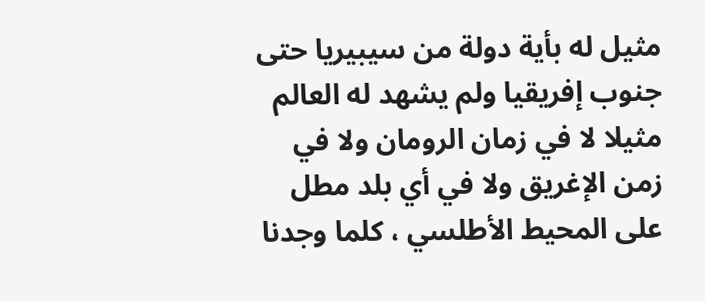مثيل له بأية دولة من سيبيريا حتى جنوب إفريقيا ولم يشهد له العالم مثيلا لا في زمان الرومان ولا في زمن الإغريق ولا في أي بلد مطل على المحيط الأطلسي ، كلما وجدنا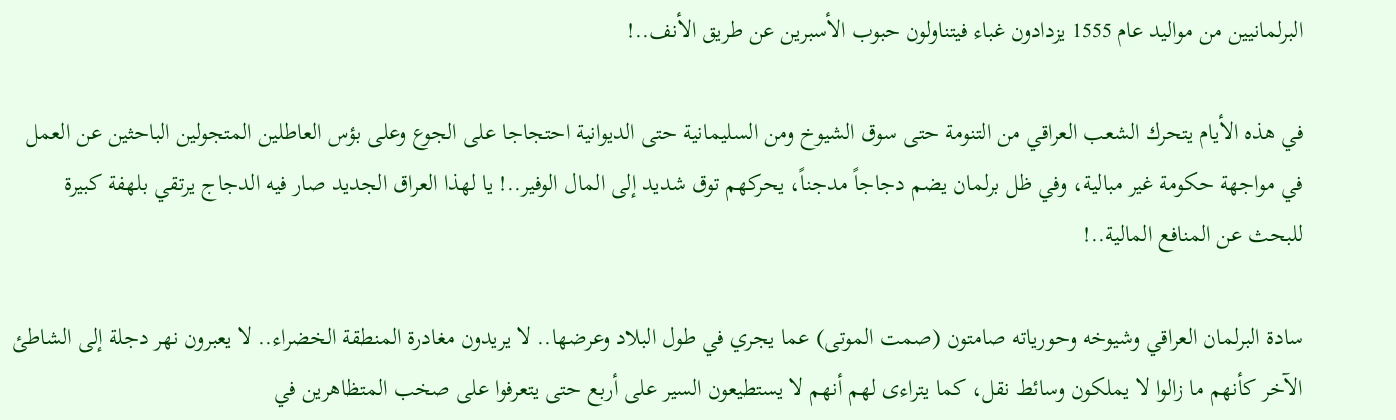البرلمانيين من مواليد عام 1555 يزدادون غباء فيتناولون حبوب الأسبرين عن طريق الأنف..!

في هذه الأيام يتحرك الشعب العراقي من التنومة حتى سوق الشيوخ ومن السليمانية حتى الديوانية احتجاجا على الجوع وعلى بؤس العاطلين المتجولين الباحثين عن العمل في مواجهة حكومة غير مبالية، وفي ظل برلمان يضم دجاجاً مدجناً، يحركهم توق شديد إلى المال الوفير..! يا لهذا العراق الجديد صار فيه الدجاج يرتقي بلهفة كبيرة للبحث عن المنافع المالية..!

سادة البرلمان العراقي وشيوخه وحورياته صامتون (صمت الموتى) عما يجري في طول البلاد وعرضها.. لا يريدون مغادرة المنطقة الخضراء.. لا يعبرون نهر دجلة إلى الشاطئ الآخر كأنهم ما زالوا لا يملكون وسائط نقل، كما يتراءى لهم أنهم لا يستطيعون السير على أربع حتى يتعرفوا على صخب المتظاهرين في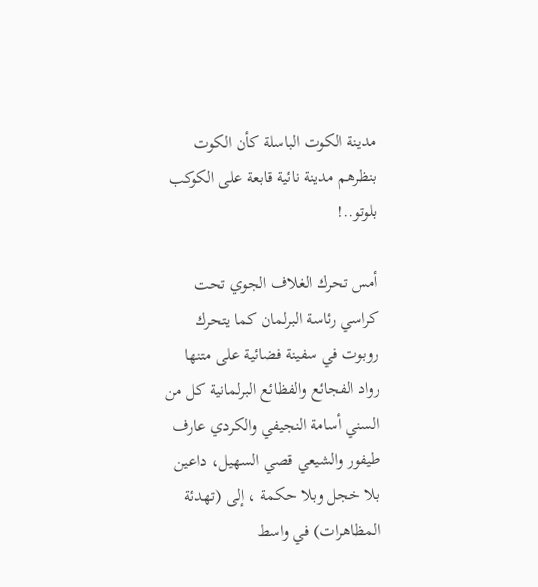مدينة الكوت الباسلة كأن الكوت بنظرهم مدينة نائية قابعة على الكوكب بلوتو..!

أمس تحرك الغلاف الجوي تحت كراسي رئاسة البرلمان كما يتحرك روبوت في سفينة فضائية على متنها رواد الفجائع والفظائع البرلمانية كل من السني أسامة النجيفي والكردي عارف طيفور والشيعي قصي السهيل، داعين بلا خجل وبلا حكمة ، إلى (تهدئة المظاهرات) في واسط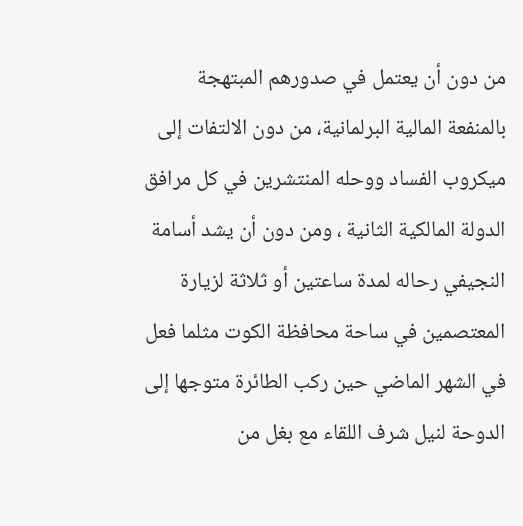من دون أن يعتمل في صدورهم المبتهجة بالمنفعة المالية البرلمانية، من دون الالتفات إلى ميكروب الفساد ووحله المنتشرين في كل مرافق الدولة المالكية الثانية ، ومن دون أن يشد أسامة النجيفي رحاله لمدة ساعتين أو ثلاثة لزيارة المعتصمين في ساحة محافظة الكوت مثلما فعل في الشهر الماضي حين ركب الطائرة متوجها إلى الدوحة لنيل شرف اللقاء مع بغل من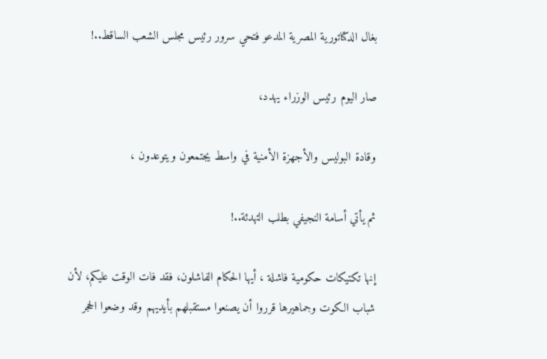بغال الدكتاتورية المصرية المدعو فتحي سرور رئيس مجلس الشعب الساقط..!

صار اليوم رئيس الوزراء يهدد،

وقادة البوليس والأجهزة الأمنية في واسط يجتمعون ويتوعدون ،

ثم يأتي أسامة النجيفي بطلب التهدئة..!

إنها تكتيكات حكومية فاشلة ، أيها الحكام الفاشلون، فقد فات الوقت عليكم، لأن شباب الكوت وجماهيرها قرروا أن يصنعوا مستقبلهم بأيديهم وقد وضعوا الحجر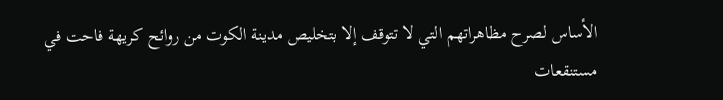الأساس لصرح مظاهراتهم التي لا تتوقف إلا بتخليص مدينة الكوت من روائح كريهة فاحت في مستنقعات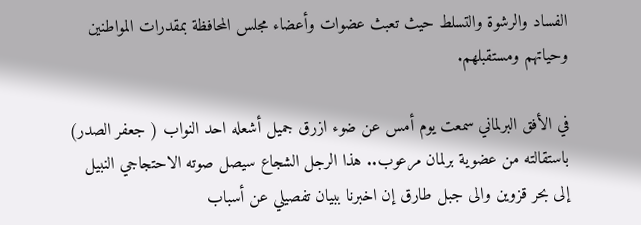الفساد والرشوة والتسلط حيث تعبث عضوات وأعضاء مجلس المحافظة بمقدرات المواطنين وحياتهم ومستقبلهم.

في الأفق البرلماني سمعت يوم أمس عن ضوء ازرق جميل أشعله احد النواب ( جعفر الصدر) باستقالته من عضوية برلمان مرعوب.. هذا الرجل الشجاع سيصل صوته الاحتجاجي النبيل إلى بحر قزوين والى جبل طارق إن اخبرنا ببيان تفصيلي عن أسباب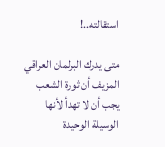استقالته..!

متى يدرك البرلمان العراقي المزيف أن ثورة الشعب يجب أن لا تهدأ لأنها الوسيلة الوحيدة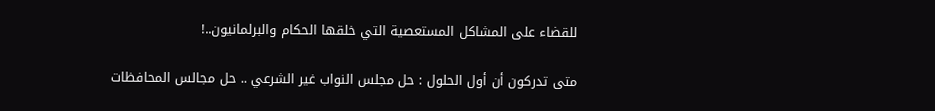للقضاء على المشاكل المستعصية التي خلقها الحكام والبرلمانيون..!

متى تدركون أن أول الحلول : حل مجلس النواب غير الشرعي .. حل مجالس المحافظات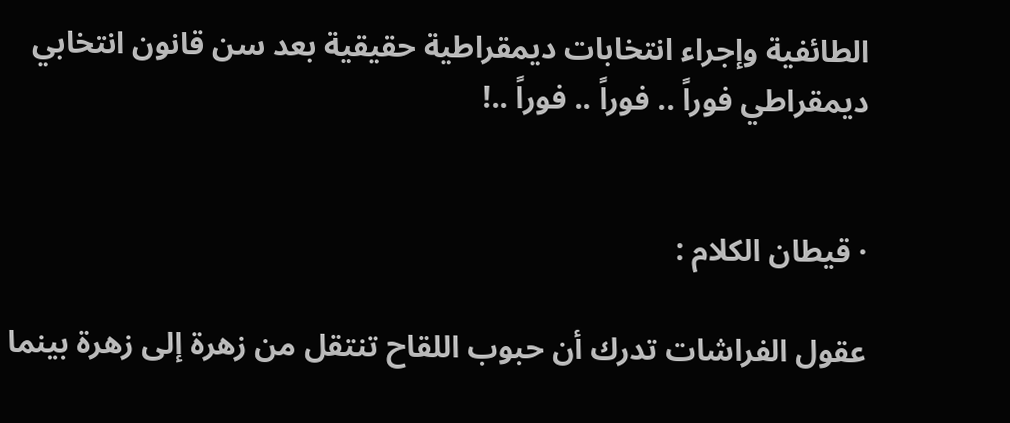الطائفية وإجراء انتخابات ديمقراطية حقيقية بعد سن قانون انتخابي ديمقراطي فوراً .. فوراً .. فوراً ..!


· قيطان الكلام :

عقول الفراشات تدرك أن حبوب اللقاح تنتقل من زهرة إلى زهرة بينما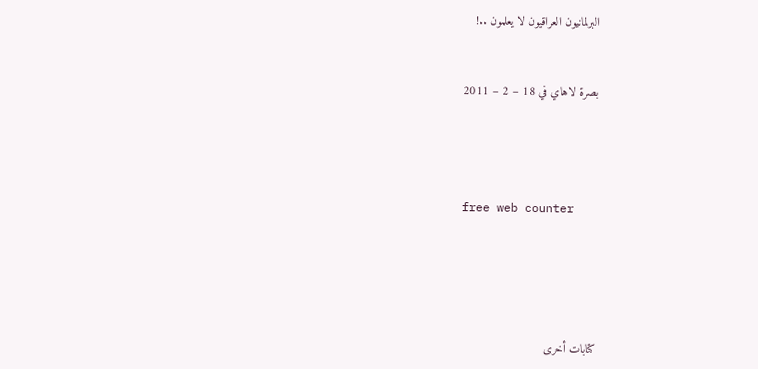البرلمانيون العراقيون لا يعلمون ..!


بصرة لاهاي في 18 – 2 – 2011




free web counter





كتابات أخرى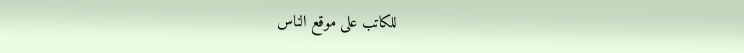للكاتب على موقع الناس